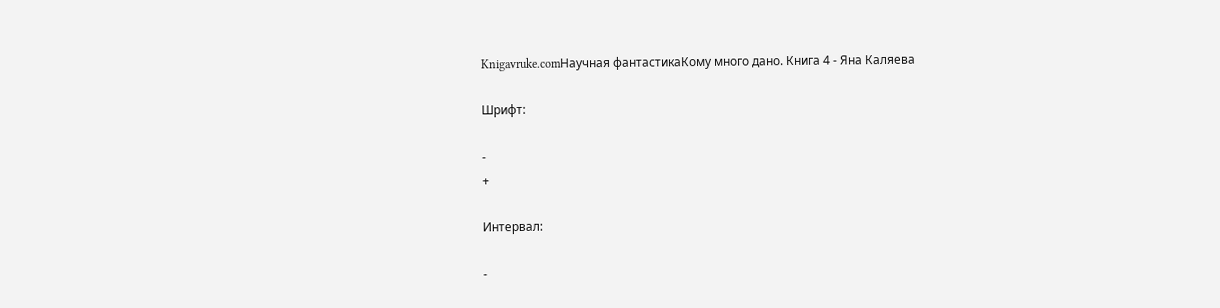Knigavruke.comНаучная фантастикаКому много дано. Книга 4 - Яна Каляева

Шрифт:

-
+

Интервал:

-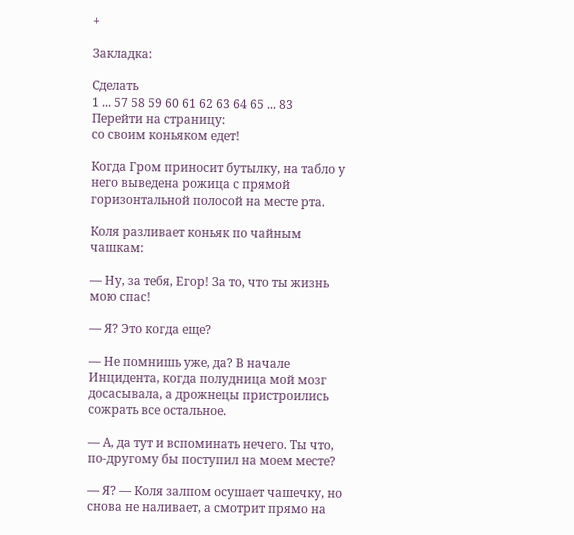+

Закладка:

Сделать
1 ... 57 58 59 60 61 62 63 64 65 ... 83
Перейти на страницу:
со своим коньяком едет!

Когда Гром приносит бутылку, на табло у него выведена рожица с прямой горизонтальной полосой на месте рта.

Коля разливает коньяк по чайным чашкам:

— Ну, за тебя, Егор! За то, что ты жизнь мою спас!

— Я? Это когда еще?

— Не помнишь уже, да? В начале Инцидента, когда полудница мой мозг досасывала, а дрожнецы пристроились сожрать все остальное.

— А, да тут и вспоминать нечего. Ты что, по-другому бы поступил на моем месте?

— Я? — Коля залпом осушает чашечку, но снова не наливает, а смотрит прямо на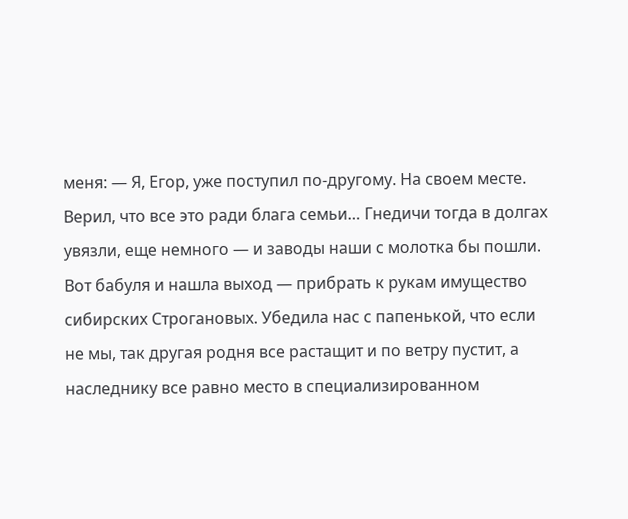меня: — Я, Егор, уже поступил по-другому. На своем месте. Верил, что все это ради блага семьи… Гнедичи тогда в долгах увязли, еще немного — и заводы наши с молотка бы пошли. Вот бабуля и нашла выход — прибрать к рукам имущество сибирских Строгановых. Убедила нас с папенькой, что если не мы, так другая родня все растащит и по ветру пустит, а наследнику все равно место в специализированном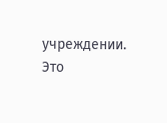учреждении. Это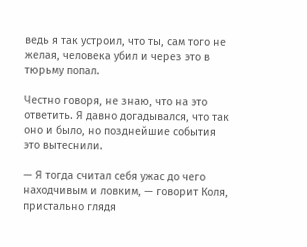ведь я так устроил, что ты, сам того не желая, человека убил и через это в тюрьму попал.

Честно говоря, не знаю, что на это ответить. Я давно догадывался, что так оно и было, но позднейшие события это вытеснили.

— Я тогда считал себя ужас до чего находчивым и ловким, — говорит Коля, пристально глядя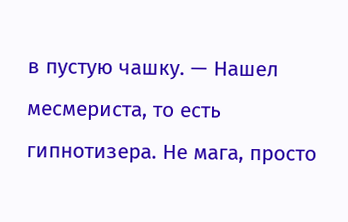в пустую чашку. — Нашел месмериста, то есть гипнотизера. Не мага, просто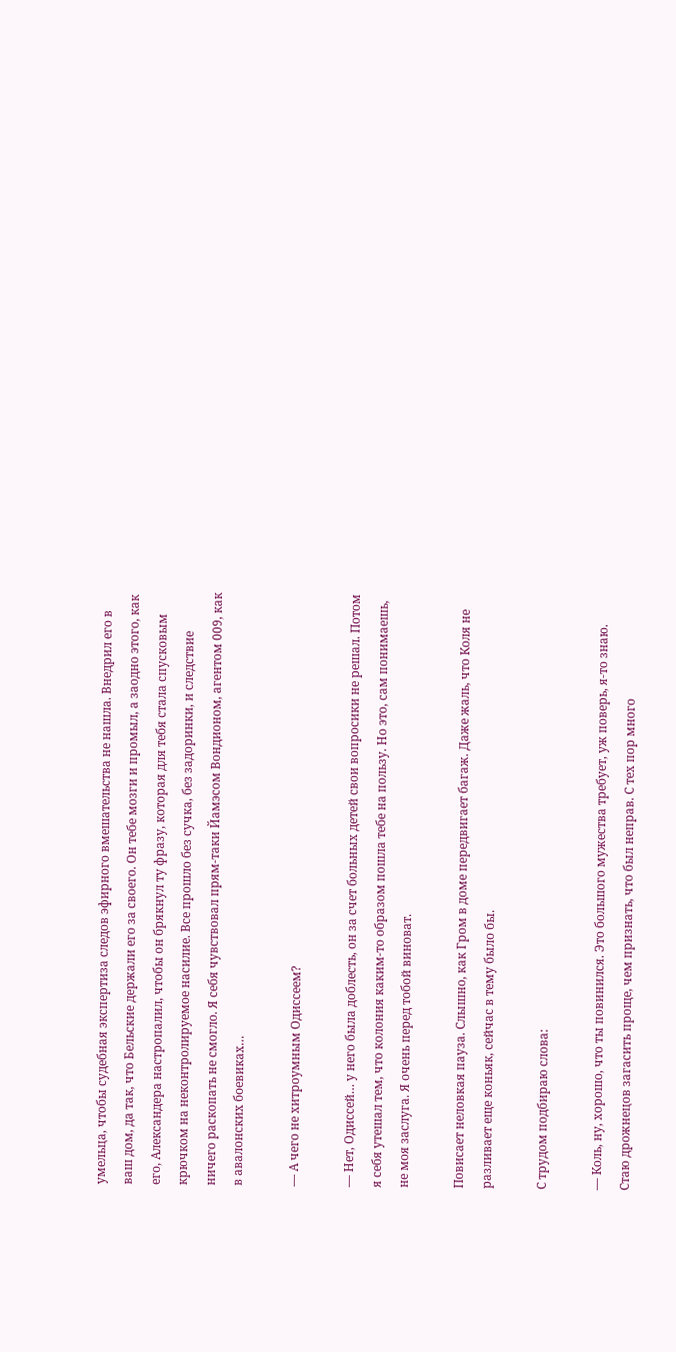умельца, чтобы судебная экспертиза следов эфирного вмешательства не нашла. Внедрил его в ваш дом, да так, что Бельские держали его за своего. Он тебе мозги и промыл, а заодно этого, как его, Александера настропалил, чтобы он брякнул ту фразу, которая для тебя стала спусковым крючком на неконтролируемое насилие. Все прошло без сучка, без задоринки, и следствие ничего раскопать не смогло. Я себя чувствовал прям-таки Йамэсом Вондионом, агентом 009, как в авалонских боевиках…

— А чего не хитроумным Одиссеем?

— Нет, Одиссей… у него была доблесть, он за счет больных детей свои вопросики не решал. Потом я себя утешал тем, что колония каким-то образом пошла тебе на пользу. Но это, сам понимаешь, не моя заслуга. Я очень перед тобой виноват.

Повисает неловкая пауза. Слышно, как Гром в доме передвигает багаж. Даже жаль, что Коля не разливает еще коньяк, сейчас в тему было бы.

С трудом подбираю слова:

— Коль, ну, хорошо, что ты повинился. Это большого мужества требует, уж поверь, я-то знаю. Стаю дрожнецов загасить проще, чем признать, что был неправ. С тех пор много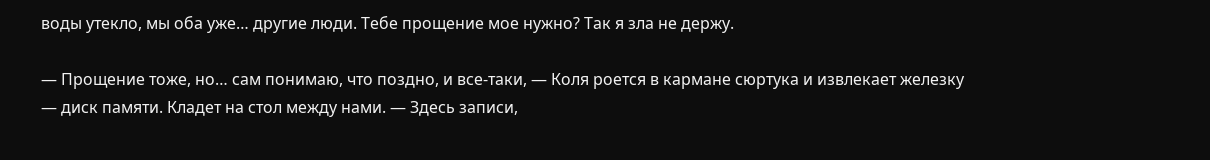воды утекло, мы оба уже… другие люди. Тебе прощение мое нужно? Так я зла не держу.

— Прощение тоже, но… сам понимаю, что поздно, и все-таки, — Коля роется в кармане сюртука и извлекает железку — диск памяти. Кладет на стол между нами. — Здесь записи,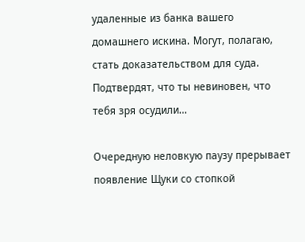удаленные из банка вашего домашнего искина. Могут, полагаю, стать доказательством для суда. Подтвердят, что ты невиновен, что тебя зря осудили…

Очередную неловкую паузу прерывает появление Щуки со стопкой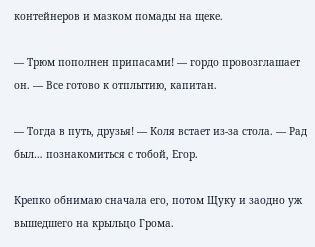контейнеров и мазком помады на щеке.

— Трюм пополнен припасами! — гордо провозглашает он. — Все готово к отплытию, капитан.

— Тогда в путь, друзья! — Коля встает из-за стола. — Рад был… познакомиться с тобой, Егор.

Крепко обнимаю сначала его, потом Щуку и заодно уж вышедшего на крыльцо Грома.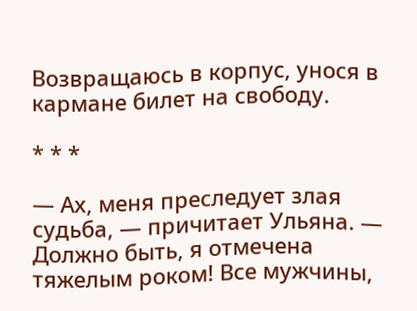Возвращаюсь в корпус, унося в кармане билет на свободу.

* * *

— Ах, меня преследует злая судьба, — причитает Ульяна. — Должно быть, я отмечена тяжелым роком! Все мужчины,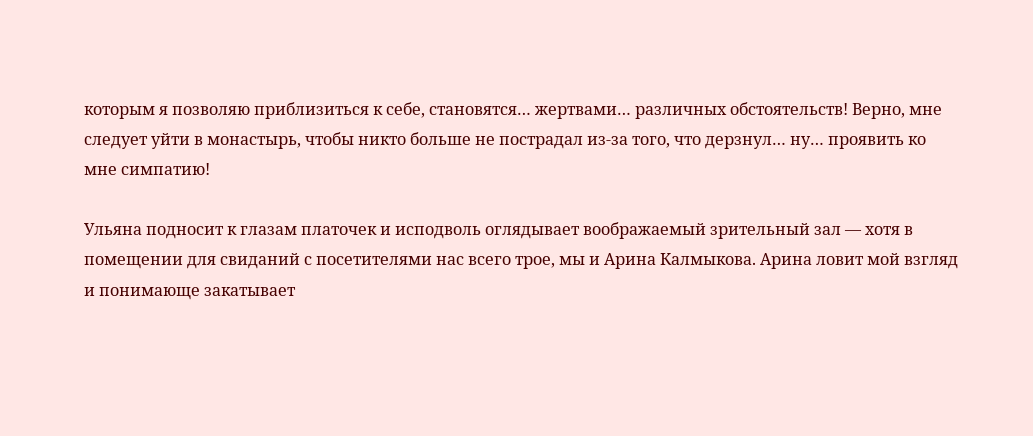которым я позволяю приблизиться к себе, становятся… жертвами… различных обстоятельств! Верно, мне следует уйти в монастырь, чтобы никто больше не пострадал из-за того, что дерзнул… ну… проявить ко мне симпатию!

Ульяна подносит к глазам платочек и исподволь оглядывает воображаемый зрительный зал — хотя в помещении для свиданий с посетителями нас всего трое, мы и Арина Калмыкова. Арина ловит мой взгляд и понимающе закатывает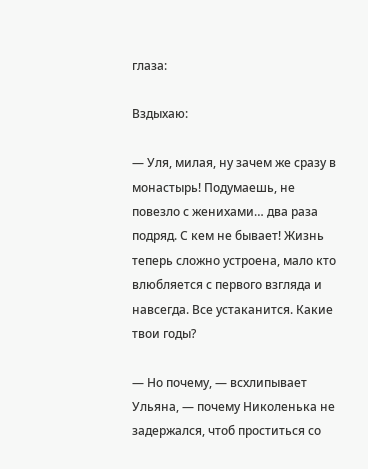глаза:

Вздыхаю:

— Уля, милая, ну зачем же сразу в монастырь! Подумаешь, не повезло с женихами… два раза подряд. С кем не бывает! Жизнь теперь сложно устроена, мало кто влюбляется с первого взгляда и навсегда. Все устаканится. Какие твои годы?

— Но почему, — всхлипывает Ульяна, — почему Николенька не задержался, чтоб проститься со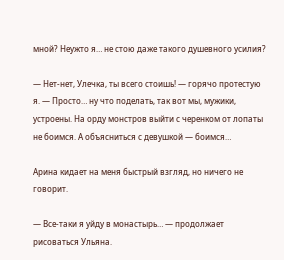мной? Неужто я… не стою даже такого душевного усилия?

— Нет-нет, Улечка, ты всего стоишь! — горячо протестую я. — Просто… ну что поделать, так вот мы, мужики, устроены. На орду монстров выйти с черенком от лопаты не боимся. А объясниться с девушкой — боимся…

Арина кидает на меня быстрый взгляд, но ничего не говорит.

— Все-таки я уйду в монастырь… — продолжает рисоваться Ульяна.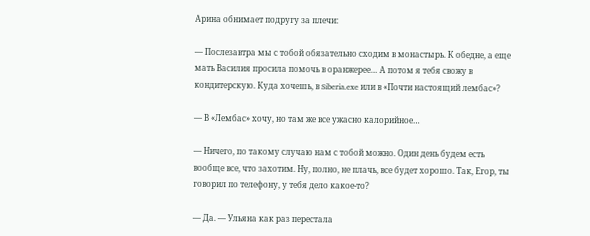Арина обнимает подругу за плечи:

— Послезавтра мы с тобой обязательно сходим в монастырь. К обедне, а еще мать Василия просила помочь в оранжерее… А потом я тебя свожу в кондитерскую. Куда хочешь, в Siberia.exe или в «Почти настоящий лембас»?

— В «Лембас» хочу, но там же все ужасно калорийное…

— Ничего, по такому случаю нам с тобой можно. Один день будем есть вообще все, что захотим. Ну, полно, не плачь, все будет хорошо. Так, Егор, ты говорил по телефону, у тебя дело какое-то?

— Да. — Ульяна как раз перестала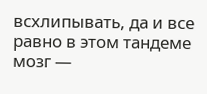всхлипывать, да и все равно в этом тандеме мозг —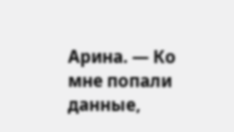Арина. — Ко мне попали данные,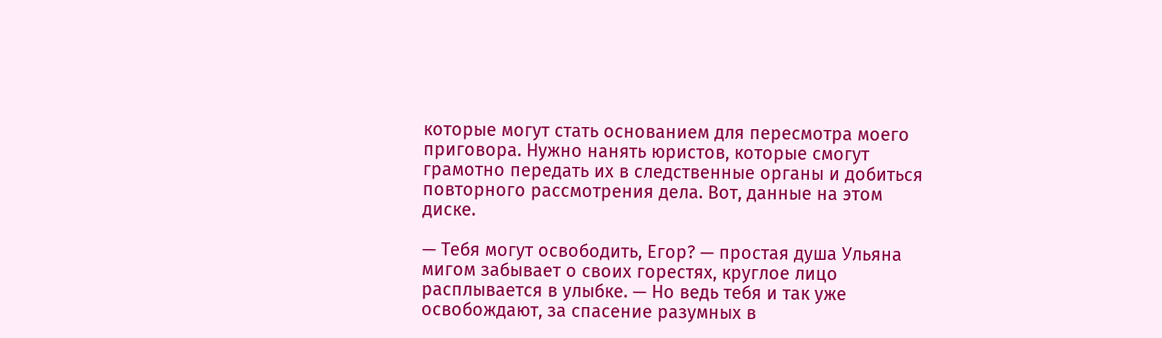которые могут стать основанием для пересмотра моего приговора. Нужно нанять юристов, которые смогут грамотно передать их в следственные органы и добиться повторного рассмотрения дела. Вот, данные на этом диске.

— Тебя могут освободить, Егор? — простая душа Ульяна мигом забывает о своих горестях, круглое лицо расплывается в улыбке. — Но ведь тебя и так уже освобождают, за спасение разумных в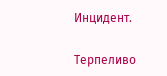Инцидент.

Терпеливо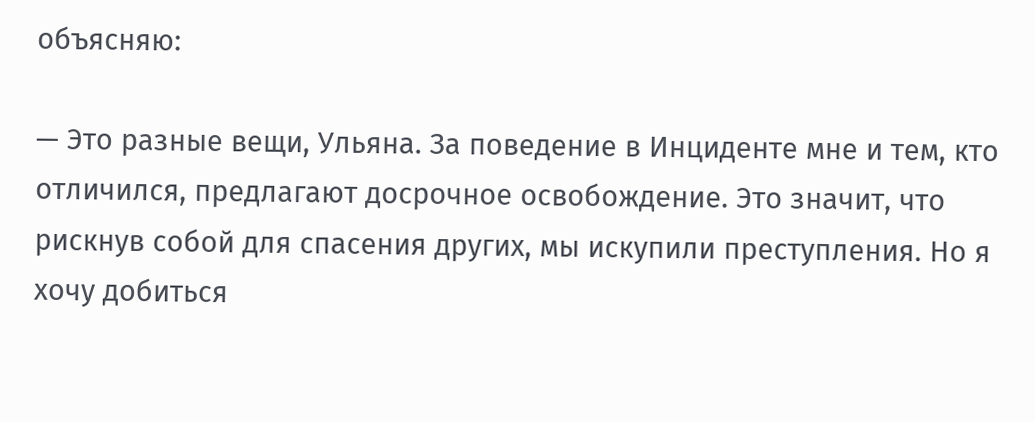объясняю:

— Это разные вещи, Ульяна. За поведение в Инциденте мне и тем, кто отличился, предлагают досрочное освобождение. Это значит, что рискнув собой для спасения других, мы искупили преступления. Но я хочу добиться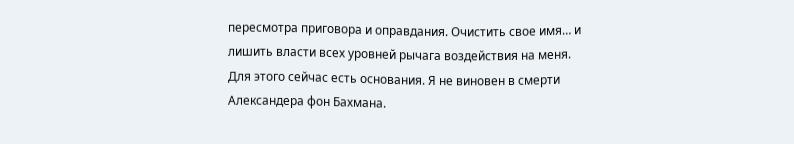пересмотра приговора и оправдания. Очистить свое имя… и лишить власти всех уровней рычага воздействия на меня. Для этого сейчас есть основания. Я не виновен в смерти Александера фон Бахмана.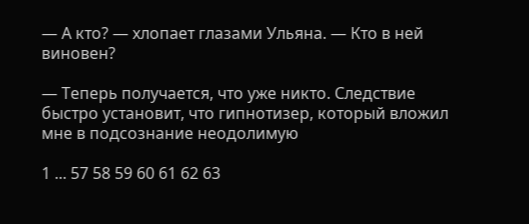— А кто? — хлопает глазами Ульяна. — Кто в ней виновен?

— Теперь получается, что уже никто. Следствие быстро установит, что гипнотизер, который вложил мне в подсознание неодолимую

1 ... 57 58 59 60 61 62 63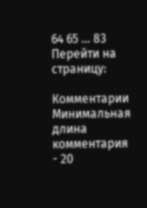64 65 ... 83
Перейти на страницу:

Комментарии
Минимальная длина комментария - 20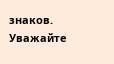знаков. Уважайте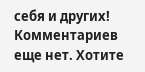себя и других!
Комментариев еще нет. Хотите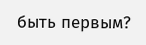быть первым?